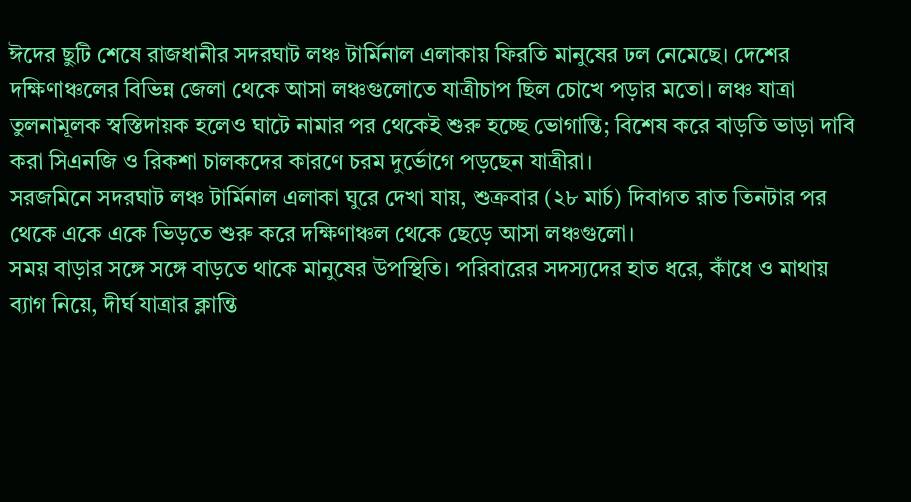ঈদের ছুটি শেষে রাজধানীর সদরঘাট লঞ্চ টার্মিনাল এলাকায় ফিরতি মানুষের ঢল নেমেছে। দেশের দক্ষিণাঞ্চলের বিভিন্ন জেলা থেকে আসা লঞ্চগুলোতে যাত্রীচাপ ছিল চোখে পড়ার মতো। লঞ্চ যাত্রা তুলনামূলক স্বস্তিদায়ক হলেও ঘাটে নামার পর থেকেই শুরু হচ্ছে ভোগান্তি; বিশেষ করে বাড়তি ভাড়া দাবি করা সিএনজি ও রিকশা চালকদের কারণে চরম দুর্ভোগে পড়ছেন যাত্রীরা।
সরজমিনে সদরঘাট লঞ্চ টার্মিনাল এলাকা ঘুরে দেখা যায়, শুক্রবার (২৮ মার্চ) দিবাগত রাত তিনটার পর থেকে একে একে ভিড়তে শুরু করে দক্ষিণাঞ্চল থেকে ছেড়ে আসা লঞ্চগুলো।
সময় বাড়ার সঙ্গে সঙ্গে বাড়তে থাকে মানুষের উপস্থিতি। পরিবারের সদস্যদের হাত ধরে, কাঁধে ও মাথায় ব্যাগ নিয়ে, দীর্ঘ যাত্রার ক্লান্তি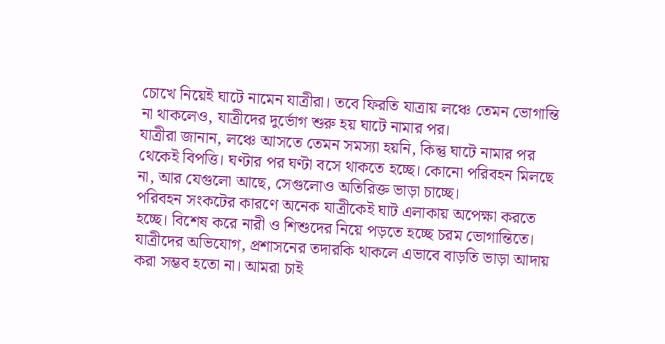চোখে নিয়েই ঘাটে নামেন যাত্রীরা। তবে ফিরতি যাত্রায় লঞ্চে তেমন ভোগান্তি না থাকলেও, যাত্রীদের দুর্ভোগ শুরু হয় ঘাটে নামার পর।
যাত্রীরা জানান, লঞ্চে আসতে তেমন সমস্যা হয়নি, কিন্তু ঘাটে নামার পর থেকেই বিপত্তি। ঘণ্টার পর ঘণ্টা বসে থাকতে হচ্ছে। কোনো পরিবহন মিলছে না, আর যেগুলো আছে, সেগুলোও অতিরিক্ত ভাড়া চাচ্ছে।
পরিবহন সংকটের কারণে অনেক যাত্রীকেই ঘাট এলাকায় অপেক্ষা করতে হচ্ছে। বিশেষ করে নারী ও শিশুদের নিয়ে পড়তে হচ্ছে চরম ভোগান্তিতে। যাত্রীদের অভিযোগ, প্রশাসনের তদারকি থাকলে এভাবে বাড়তি ভাড়া আদায় করা সম্ভব হতো না। আমরা চাই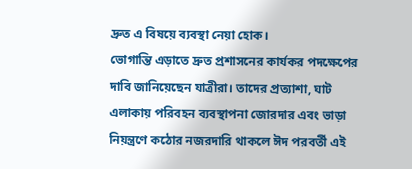দ্রুত এ বিষয়ে ব্যবস্থা নেয়া হোক।
ভোগান্তি এড়াতে দ্রুত প্রশাসনের কার্যকর পদক্ষেপের দাবি জানিয়েছেন যাত্রীরা। তাদের প্রত্যাশা, ঘাট এলাকায় পরিবহন ব্যবস্থাপনা জোরদার এবং ভাড়া নিয়ন্ত্রণে কঠোর নজরদারি থাকলে ঈদ পরবর্তী এই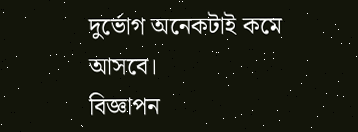দুর্ভোগ অনেকটাই কমে আসবে।
বিজ্ঞাপন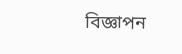বিজ্ঞাপন